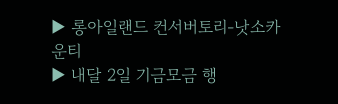▶ 롱아일랜드 컨서버토리-낫소카운티
▶ 내달 2일 기금모금 행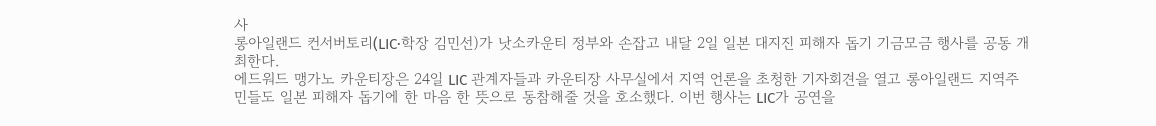사
롱아일랜드 컨서버토리(LIC·학장 김민선)가 낫소카운티 정부와 손잡고 내달 2일 일본 대지진 피해자 돕기 기금모금 행사를 공동 개최한다.
에드워드 맹가노 카운티장은 24일 LIC 관계자들과 카운티장 사무실에서 지역 언론을 초청한 기자회견을 열고 롱아일랜드 지역주민들도 일본 피해자 돕기에 한 마음 한 뜻으로 동참해줄 것을 호소했다. 이번 행사는 LIC가 공연을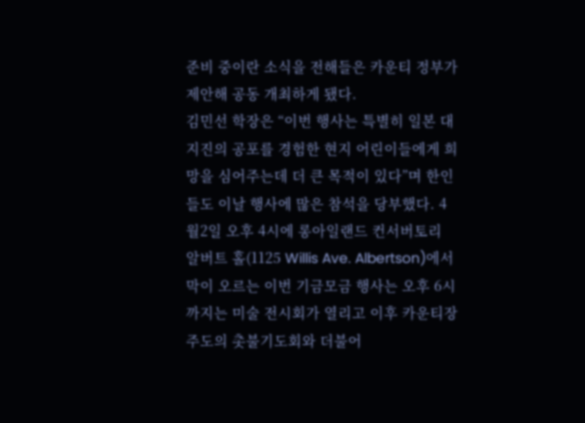준비 중이란 소식을 전해들은 카운티 정부가 제안해 공동 개최하게 됐다.
김민선 학장은 “이번 행사는 특별히 일본 대지진의 공포를 경험한 현지 어린이들에게 희망을 심어주는데 더 큰 목적이 있다”며 한인들도 이날 행사에 많은 참석을 당부했다. 4월2일 오후 4시에 롱아일랜드 컨서버토리 알버트 홀(1125 Willis Ave. Albertson)에서 막이 오르는 이번 기금모금 행사는 오후 6시까지는 미술 전시회가 열리고 이후 카운티장 주도의 촛불기도회와 더불어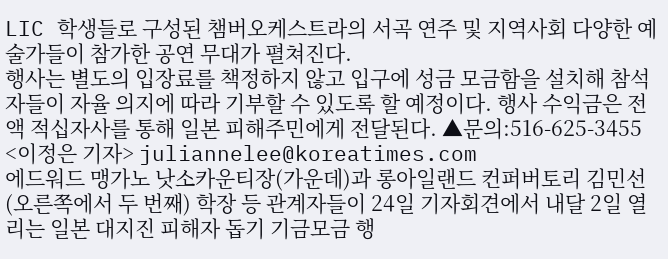LIC 학생들로 구성된 챔버오케스트라의 서곡 연주 및 지역사회 다양한 예술가들이 참가한 공연 무대가 펼쳐진다.
행사는 별도의 입장료를 책정하지 않고 입구에 성금 모금함을 설치해 참석자들이 자율 의지에 따라 기부할 수 있도록 할 예정이다. 행사 수익금은 전액 적십자사를 통해 일본 피해주민에게 전달된다. ▲문의:516-625-3455
<이정은 기자> juliannelee@koreatimes.com
에드워드 맹가노 낫소카운티장(가운데)과 롱아일랜드 컨퍼버토리 김민선(오른쪽에서 두 번째) 학장 등 관계자들이 24일 기자회견에서 내달 2일 열리는 일본 대지진 피해자 돕기 기금모금 행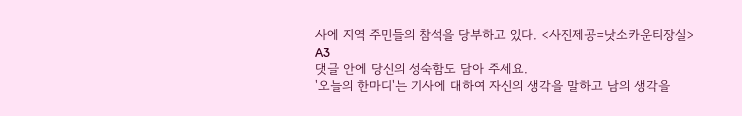사에 지역 주민들의 참석을 당부하고 있다. <사진제공=낫소카운티장실>
A3
댓글 안에 당신의 성숙함도 담아 주세요.
'오늘의 한마디'는 기사에 대하여 자신의 생각을 말하고 남의 생각을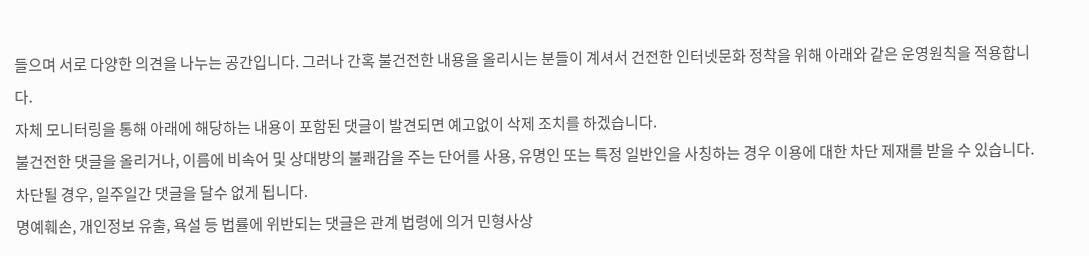들으며 서로 다양한 의견을 나누는 공간입니다. 그러나 간혹 불건전한 내용을 올리시는 분들이 계셔서 건전한 인터넷문화 정착을 위해 아래와 같은 운영원칙을 적용합니다.
자체 모니터링을 통해 아래에 해당하는 내용이 포함된 댓글이 발견되면 예고없이 삭제 조치를 하겠습니다.
불건전한 댓글을 올리거나, 이름에 비속어 및 상대방의 불쾌감을 주는 단어를 사용, 유명인 또는 특정 일반인을 사칭하는 경우 이용에 대한 차단 제재를 받을 수 있습니다. 차단될 경우, 일주일간 댓글을 달수 없게 됩니다.
명예훼손, 개인정보 유출, 욕설 등 법률에 위반되는 댓글은 관계 법령에 의거 민형사상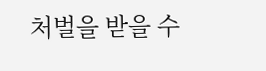처벌을 받을 수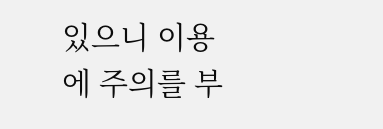있으니 이용에 주의를 부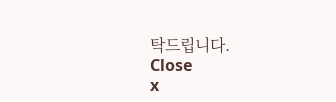탁드립니다.
Close
x